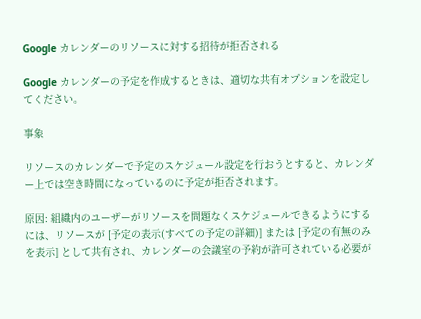Google カレンダーのリソースに対する招待が拒否される

Google カレンダーの予定を作成するときは、適切な共有オプションを設定してください。

事象

リソースのカレンダーで予定のスケジュール設定を行おうとすると、カレンダー上では空き時間になっているのに予定が拒否されます。

原因: 組織内のユーザーがリソースを問題なくスケジュールできるようにするには、リソースが [予定の表示(すべての予定の詳細)] または [予定の有無のみを表示] として共有され、カレンダーの会議室の予約が許可されている必要が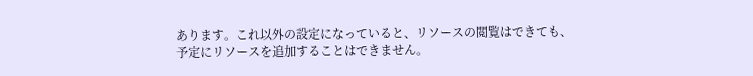あります。これ以外の設定になっていると、リソースの閲覧はできても、予定にリソースを追加することはできません。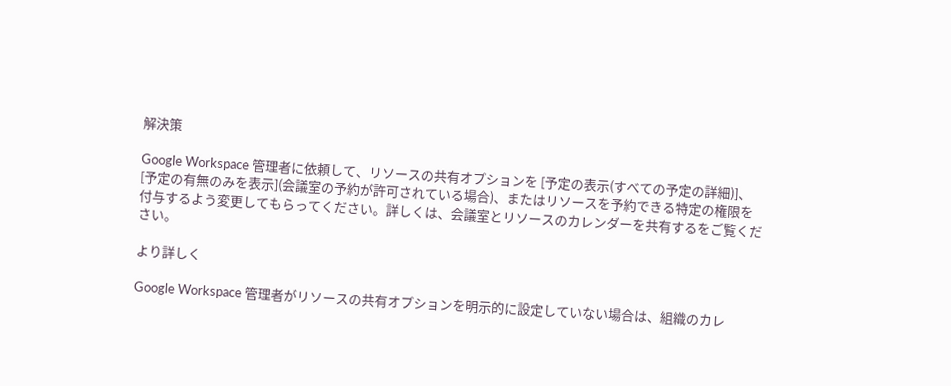解決策

Google Workspace 管理者に依頼して、リソースの共有オプションを [予定の表示(すべての予定の詳細)]、[予定の有無のみを表示](会議室の予約が許可されている場合)、またはリソースを予約できる特定の権限を付与するよう変更してもらってください。詳しくは、会議室とリソースのカレンダーを共有するをご覧ください。

より詳しく

Google Workspace 管理者がリソースの共有オプションを明示的に設定していない場合は、組織のカレ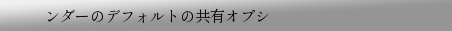ンダーのデフォルトの共有オプシ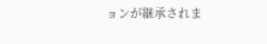ョンが継承されま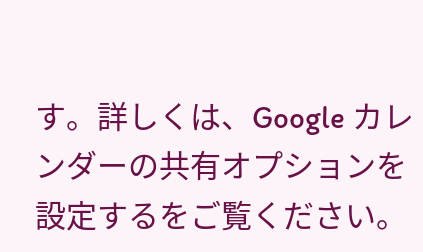す。詳しくは、Google カレンダーの共有オプションを設定するをご覧ください。